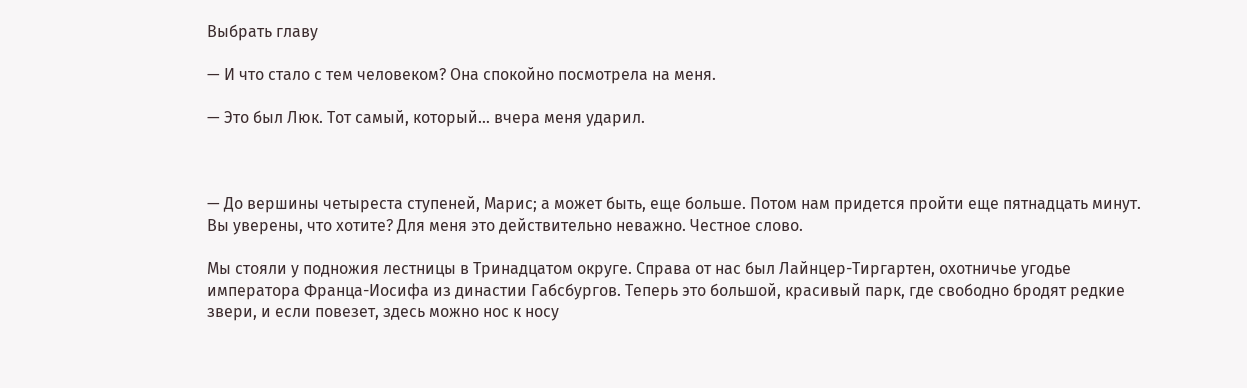Выбрать главу

— И что стало с тем человеком? Она спокойно посмотрела на меня.

— Это был Люк. Тот самый, который… вчера меня ударил.



— До вершины четыреста ступеней, Марис; а может быть, еще больше. Потом нам придется пройти еще пятнадцать минут. Вы уверены, что хотите? Для меня это действительно неважно. Честное слово.

Мы стояли у подножия лестницы в Тринадцатом округе. Справа от нас был Лайнцер-Тиргартен, охотничье угодье императора Франца-Иосифа из династии Габсбургов. Теперь это большой, красивый парк, где свободно бродят редкие звери, и если повезет, здесь можно нос к носу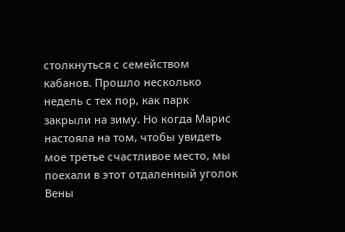столкнуться с семейством кабанов. Прошло несколько недель с тех пор, как парк закрыли на зиму. Но когда Марис настояла на том, чтобы увидеть мое третье счастливое место, мы поехали в этот отдаленный уголок Вены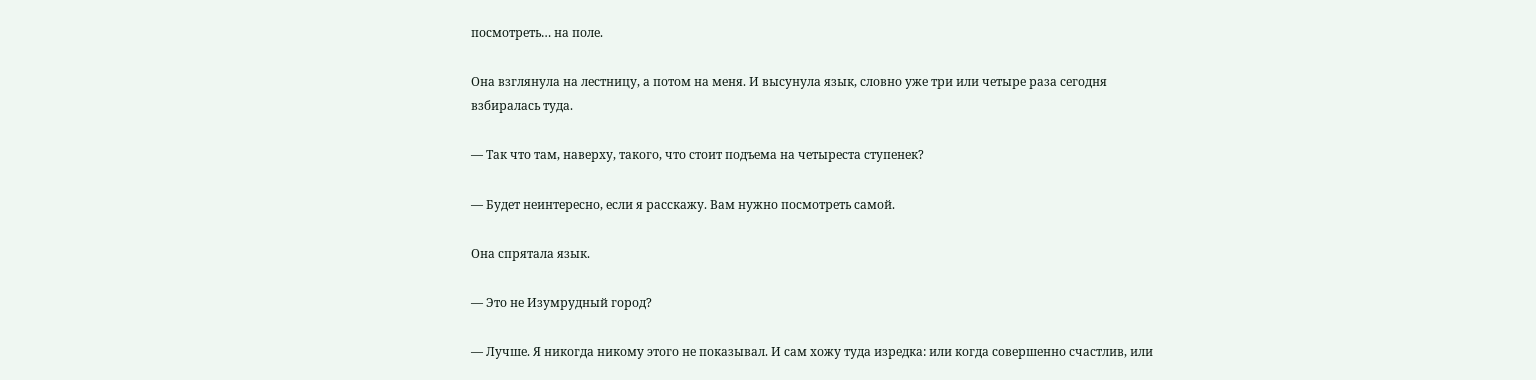посмотреть… на поле.

Она взглянула на лестницу, а потом на меня. И высунула язык, словно уже три или четыре раза сегодня взбиралась туда.

— Так что там, наверху, такого, что стоит подъема на четыреста ступенек?

— Будет неинтересно, если я расскажу. Вам нужно посмотреть самой.

Она спрятала язык.

— Это не Изумрудный город?

— Лучше. Я никогда никому этого не показывал. И сам хожу туда изредка: или когда совершенно счастлив, или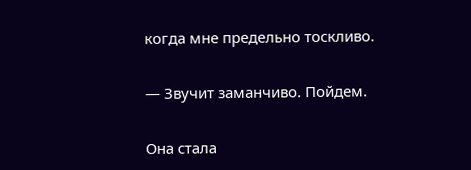когда мне предельно тоскливо.

— Звучит заманчиво. Пойдем.

Она стала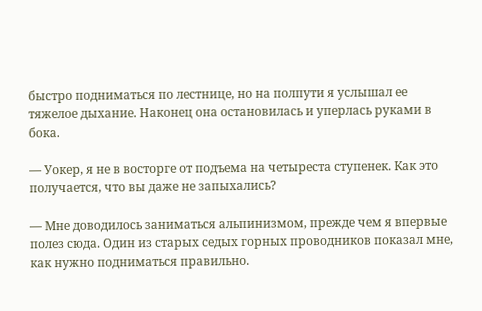быстро подниматься по лестнице, но на полпути я услышал ее тяжелое дыхание. Наконец она остановилась и уперлась руками в бока.

— Уокер, я не в восторге от подъема на четыреста ступенек. Как это получается, что вы даже не запыхались?

— Мне доводилось заниматься альпинизмом, прежде чем я впервые полез сюда. Один из старых седых горных проводников показал мне, как нужно подниматься правильно.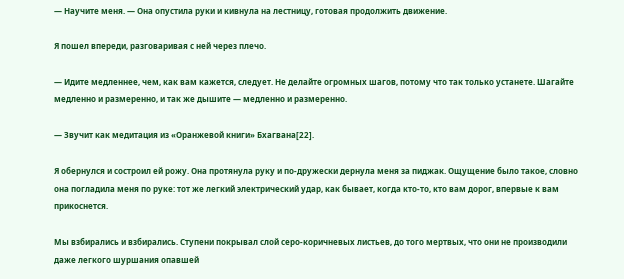— Научите меня. — Она опустила руки и кивнула на лестницу, готовая продолжить движение.

Я пошел впереди, разговаривая с ней через плечо.

— Идите медленнее, чем, как вам кажется, следует. Не делайте огромных шагов, потому что так только устанете. Шагайте медленно и размеренно, и так же дышите — медленно и размеренно.

— Звучит как медитация из «Оранжевой книги» Бхагвана[22].

Я обернулся и состроил ей рожу. Она протянула руку и по-дружески дернула меня за пиджак. Ощущение было такое, словно она погладила меня по руке: тот же легкий электрический удар, как бывает, когда кто-то, кто вам дорог, впервые к вам прикоснется.

Мы взбирались и взбирались. Ступени покрывал слой серо-коричневых листьев, до того мертвых, что они не производили даже легкого шуршания опавшей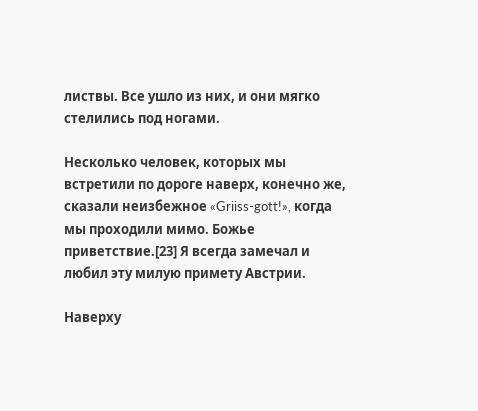листвы. Все ушло из них, и они мягко стелились под ногами.

Несколько человек, которых мы встретили по дороге наверх, конечно же, сказали неизбежное «Griiss-gott!», когда мы проходили мимо. Божье приветствие.[23] Я всегда замечал и любил эту милую примету Австрии.

Наверху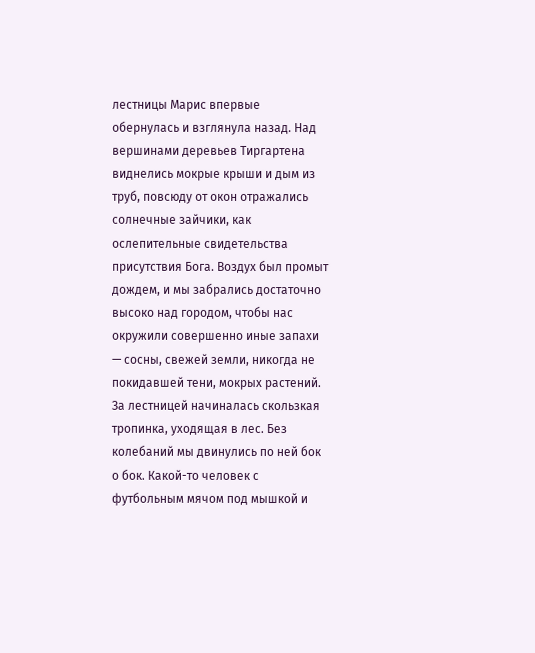лестницы Марис впервые обернулась и взглянула назад. Над вершинами деревьев Тиргартена виднелись мокрые крыши и дым из труб, повсюду от окон отражались солнечные зайчики, как ослепительные свидетельства присутствия Бога. Воздух был промыт дождем, и мы забрались достаточно высоко над городом, чтобы нас окружили совершенно иные запахи — сосны, свежей земли, никогда не покидавшей тени, мокрых растений. За лестницей начиналась скользкая тропинка, уходящая в лес. Без колебаний мы двинулись по ней бок о бок. Какой-то человек с футбольным мячом под мышкой и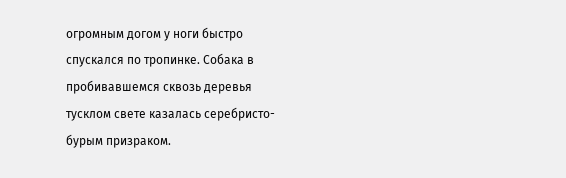огромным догом у ноги быстро спускался по тропинке. Собака в пробивавшемся сквозь деревья тусклом свете казалась серебристо-бурым призраком.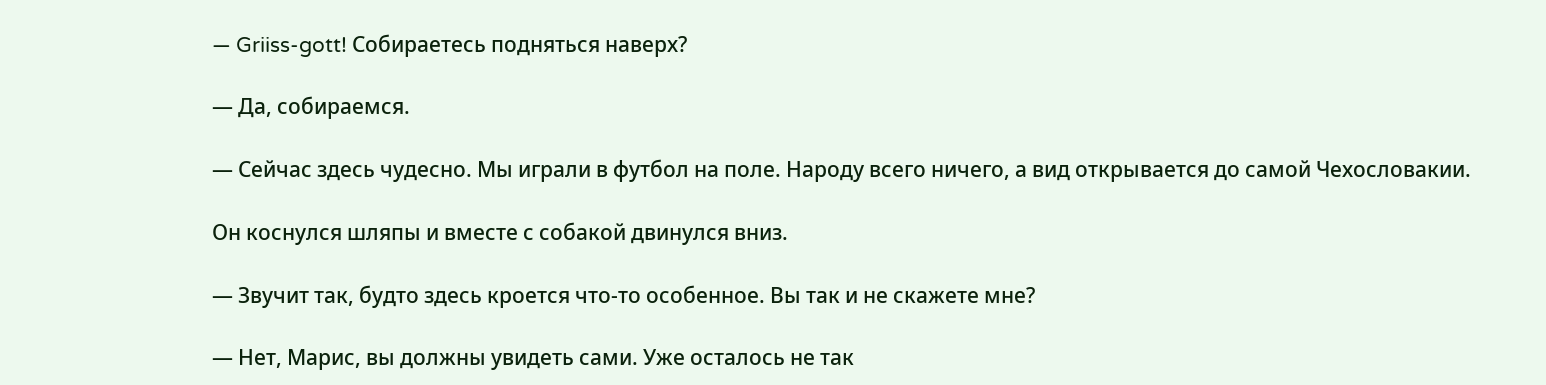— Griiss-gott! Собираетесь подняться наверх?

— Да, собираемся.

— Сейчас здесь чудесно. Мы играли в футбол на поле. Народу всего ничего, а вид открывается до самой Чехословакии.

Он коснулся шляпы и вместе с собакой двинулся вниз.

— Звучит так, будто здесь кроется что-то особенное. Вы так и не скажете мне?

— Нет, Марис, вы должны увидеть сами. Уже осталось не так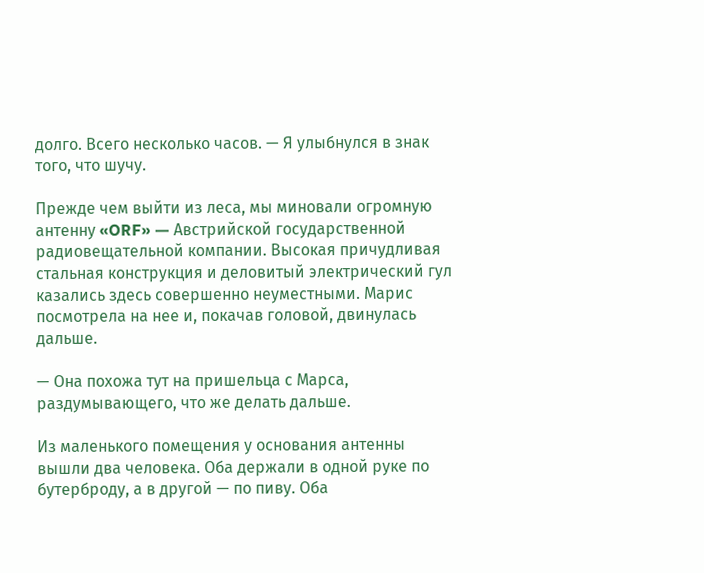долго. Всего несколько часов. — Я улыбнулся в знак того, что шучу.

Прежде чем выйти из леса, мы миновали огромную антенну «ORF» — Австрийской государственной радиовещательной компании. Высокая причудливая стальная конструкция и деловитый электрический гул казались здесь совершенно неуместными. Марис посмотрела на нее и, покачав головой, двинулась дальше.

— Она похожа тут на пришельца с Марса, раздумывающего, что же делать дальше.

Из маленького помещения у основания антенны вышли два человека. Оба держали в одной руке по бутерброду, а в другой — по пиву. Оба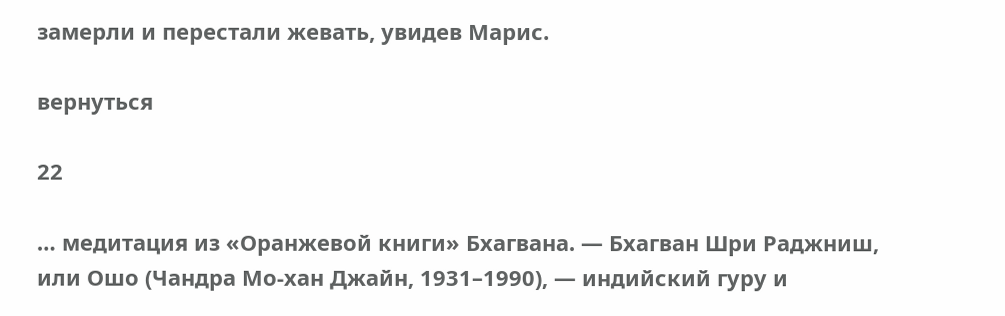замерли и перестали жевать, увидев Марис.

вернуться

22

… медитация из «Оранжевой книги» Бхагвана. — Бхагван Шри Раджниш, или Ошо (Чандра Мо-хан Джайн, 1931–1990), — индийский гуру и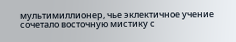мультимиллионер, чье эклектичное учение сочетало восточную мистику с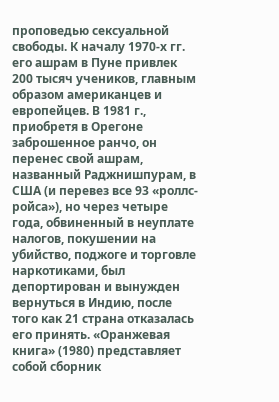проповедью сексуальной свободы. К началу 1970-х гг. его ашрам в Пуне привлек 200 тысяч учеников, главным образом американцев и европейцев. В 1981 г., приобретя в Орегоне заброшенное ранчо, он перенес свой ашрам, названный Раджнишпурам, в США (и перевез все 93 «роллс-ройса»), но через четыре года, обвиненный в неуплате налогов, покушении на убийство, поджоге и торговле наркотиками, был депортирован и вынужден вернуться в Индию, после того как 21 страна отказалась его принять. «Оранжевая книга» (1980) представляет собой сборник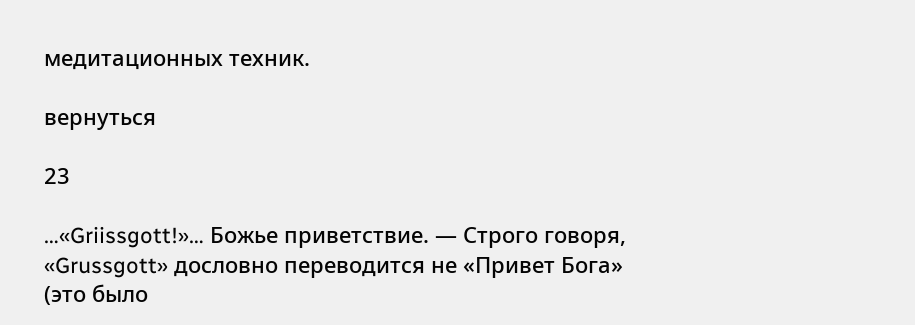медитационных техник.

вернуться

23

…«Griissgott!»… Божье приветствие. — Строго говоря, «Grussgott» дословно переводится не «Привет Бога» (это было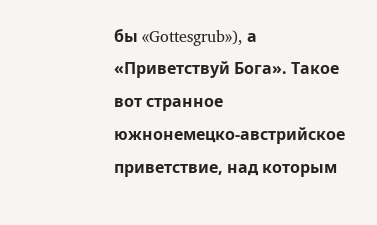бы «Gottesgrub»), а «Приветствуй Бога». Такое вот странное южнонемецко-австрийское приветствие, над которым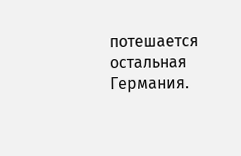потешается остальная Германия.